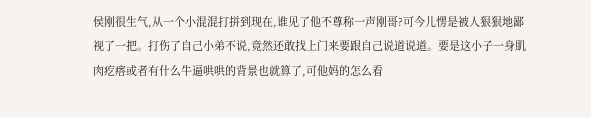侯刚很生气,从一个小混混打拼到现在,谁见了他不尊称一声刚哥?可今儿愣是被人狠狠地鄙视了一把。打伤了自己小弟不说,竟然还敢找上门来要跟自己说道说道。要是这小子一身肌肉疙瘩或者有什么牛逼哄哄的背景也就算了,可他妈的怎么看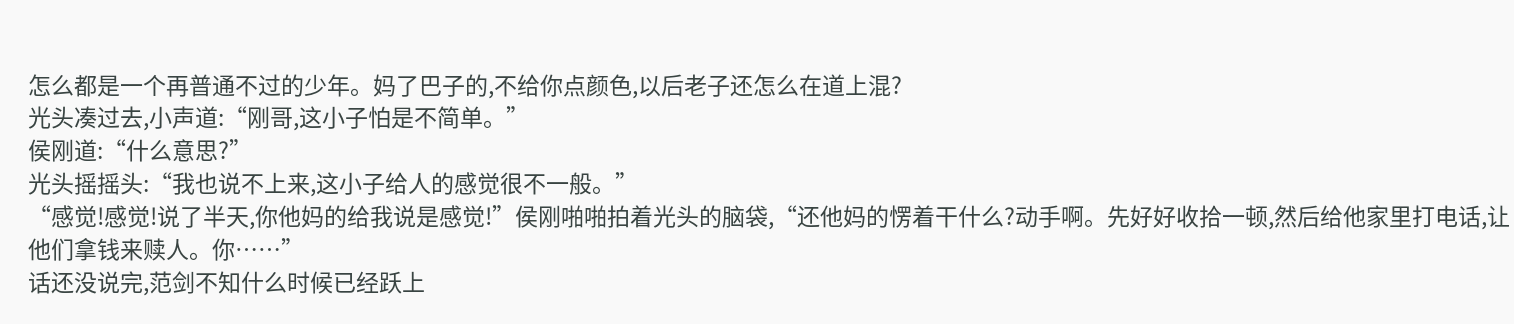怎么都是一个再普通不过的少年。妈了巴子的,不给你点颜色,以后老子还怎么在道上混?
光头凑过去,小声道:“刚哥,这小子怕是不简单。”
侯刚道:“什么意思?”
光头摇摇头:“我也说不上来,这小子给人的感觉很不一般。”
“感觉!感觉!说了半天,你他妈的给我说是感觉!”侯刚啪啪拍着光头的脑袋,“还他妈的愣着干什么?动手啊。先好好收拾一顿,然后给他家里打电话,让他们拿钱来赎人。你……”
话还没说完,范剑不知什么时候已经跃上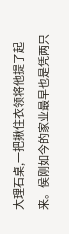大理石桌,一把揪住衣领将他提了起来。侯刚如今的家业最早也是凭两只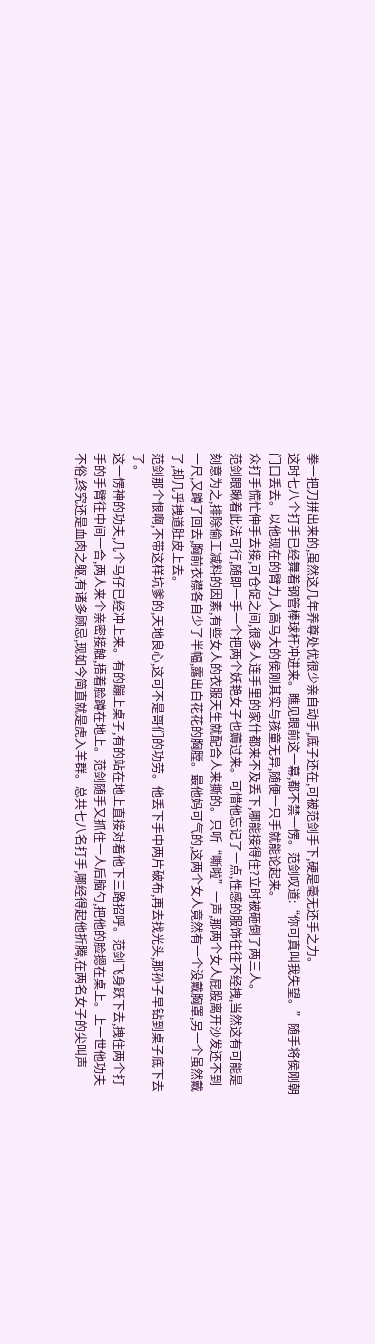拳一把刀拼出来的,虽然这几年养尊处优很少亲自动手,底子还在,可被范剑手下,硬是毫无还手之力。
这时七八个打手已经舞着钢管棒球杆冲进来。瞧见眼前这一幕,都不禁一愣。范剑叹道:“你可真叫我失望。”随手将侯刚朝门口丢去。以他现在的臂力,人高马大的侯刚其实与孩童无异,随便一只手就能论起来。
众打手慌忙伸手去接,可仓促之间,很多人连手里的家什都来不及丢下,哪能接得住?立时被砸倒了两三人。
范剑眼瞅着此法可行,随即一手一个把两个妖艳女子也薅过来。可惜他忘记了一点,性感的服饰往往不经拽,当然这有可能是刻意为之,排除偷工减料的因素,有些女人的衣服天生就配合人来撕的。只听“嘶啦”一声,那两个女人屁股离开沙发还不到一尺,又蹲了回去,胸前衣襟各自少了半幅,露出白花花的胸膛。最他妈可气的,这两个女人竟然有一个没戴胸罩,另一个虽然戴了,却几乎拽道肚皮上去。
范剑那个恨啊,不带这样坑爹的,天地良心,这可不是哥们的功劳。他丢下手中两片破布,再去找光头,那孙子早钻到桌子底下去了。
这一愣神的功夫,几个马仔已经冲上来。有的蹦上桌子,有的站在地上直接对着他下三路招呼。范剑飞身跃下去,拽住两个打手的手臂往中间一合,两人来个亲密接触,捂着脸蹲在地上。范剑随手又抓住一人后脑勺,把他的脸摁在桌上。上一世他功夫不俗,终究还是血肉之躯,有诸多顾忌,现如今简直就是虎入羊群。总共七八名打手,哪经得起他折腾,在两名女子的尖叫声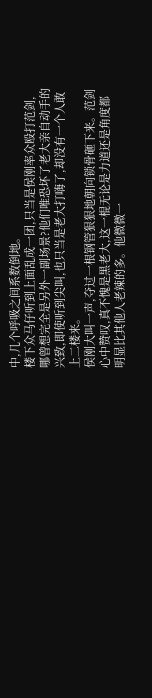中,几个呼吸之间系数倒地。
楼下众马仔听到上面乱成一团,只当是侯刚率众殴打范剑,哪曾想完全是另外一副场景?他们唯恐坏了老大亲自动手的兴致,即使听到尖叫,也只当是老大打嗨了,却没有一个人敢上二楼来。
侯刚大叫一声,夺过一根钢管狠狠地朝向锁骨砸下来。范剑心中赞叹,真不愧是黑老大,这一棍无论是力道还是角度都明显比其他人老辣的多。他微微一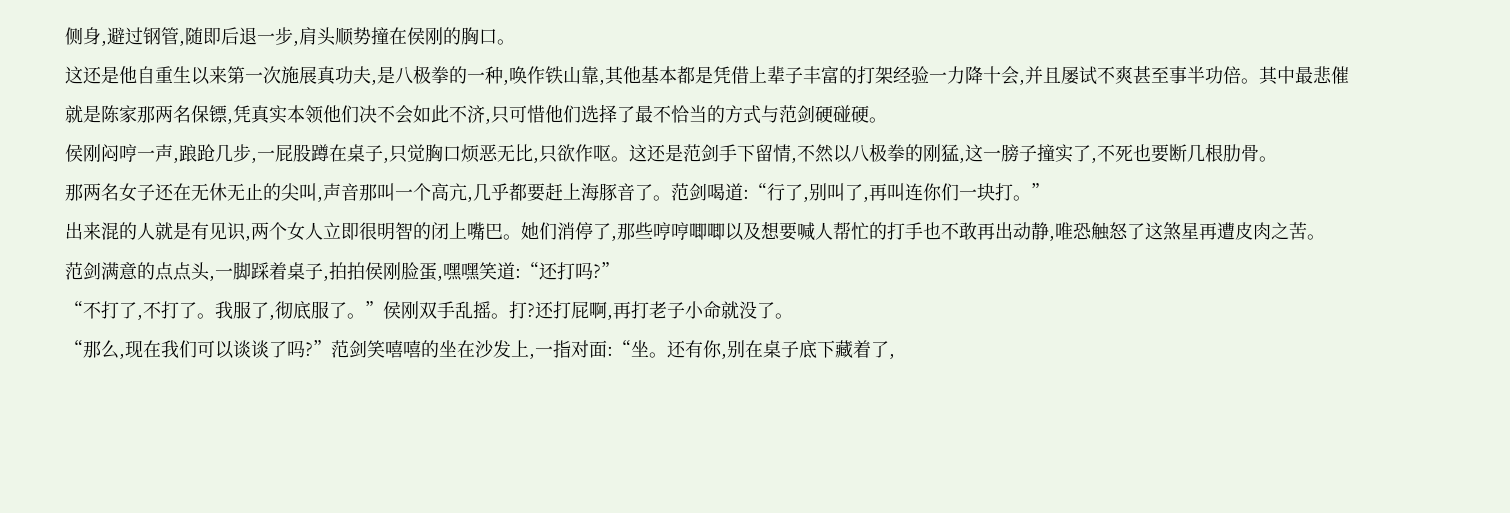侧身,避过钢管,随即后退一步,肩头顺势撞在侯刚的胸口。
这还是他自重生以来第一次施展真功夫,是八极拳的一种,唤作铁山靠,其他基本都是凭借上辈子丰富的打架经验一力降十会,并且屡试不爽甚至事半功倍。其中最悲催就是陈家那两名保镖,凭真实本领他们决不会如此不济,只可惜他们选择了最不恰当的方式与范剑硬碰硬。
侯刚闷哼一声,踉跄几步,一屁股蹲在桌子,只觉胸口烦恶无比,只欲作呕。这还是范剑手下留情,不然以八极拳的刚猛,这一膀子撞实了,不死也要断几根肋骨。
那两名女子还在无休无止的尖叫,声音那叫一个高亢,几乎都要赶上海豚音了。范剑喝道:“行了,别叫了,再叫连你们一块打。”
出来混的人就是有见识,两个女人立即很明智的闭上嘴巴。她们消停了,那些哼哼唧唧以及想要喊人帮忙的打手也不敢再出动静,唯恐触怒了这煞星再遭皮肉之苦。
范剑满意的点点头,一脚踩着桌子,拍拍侯刚脸蛋,嘿嘿笑道:“还打吗?”
“不打了,不打了。我服了,彻底服了。”侯刚双手乱摇。打?还打屁啊,再打老子小命就没了。
“那么,现在我们可以谈谈了吗?”范剑笑嘻嘻的坐在沙发上,一指对面:“坐。还有你,别在桌子底下藏着了,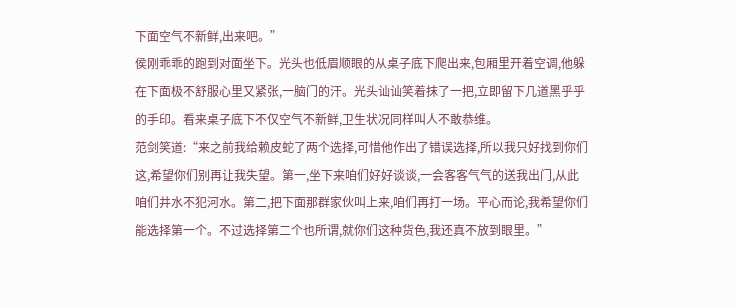下面空气不新鲜,出来吧。”
侯刚乖乖的跑到对面坐下。光头也低眉顺眼的从桌子底下爬出来,包厢里开着空调,他躲在下面极不舒服心里又紧张,一脑门的汗。光头讪讪笑着抹了一把,立即留下几道黑乎乎的手印。看来桌子底下不仅空气不新鲜,卫生状况同样叫人不敢恭维。
范剑笑道:“来之前我给赖皮蛇了两个选择,可惜他作出了错误选择,所以我只好找到你们这,希望你们别再让我失望。第一,坐下来咱们好好谈谈,一会客客气气的送我出门,从此咱们井水不犯河水。第二,把下面那群家伙叫上来,咱们再打一场。平心而论,我希望你们能选择第一个。不过选择第二个也所谓,就你们这种货色,我还真不放到眼里。”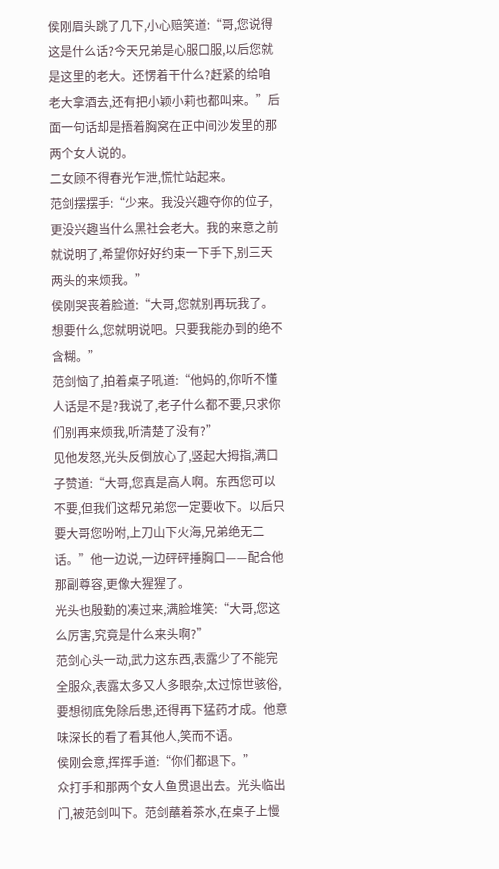侯刚眉头跳了几下,小心赔笑道:“哥,您说得这是什么话?今天兄弟是心服口服,以后您就是这里的老大。还愣着干什么?赶紧的给咱老大拿酒去,还有把小颖小莉也都叫来。”后面一句话却是捂着胸窝在正中间沙发里的那两个女人说的。
二女顾不得春光乍泄,慌忙站起来。
范剑摆摆手:“少来。我没兴趣夺你的位子,更没兴趣当什么黑社会老大。我的来意之前就说明了,希望你好好约束一下手下,别三天两头的来烦我。”
侯刚哭丧着脸道:“大哥,您就别再玩我了。想要什么,您就明说吧。只要我能办到的绝不含糊。”
范剑恼了,拍着桌子吼道:“他妈的,你听不懂人话是不是?我说了,老子什么都不要,只求你们别再来烦我,听清楚了没有?”
见他发怒,光头反倒放心了,竖起大拇指,满口子赞道:“大哥,您真是高人啊。东西您可以不要,但我们这帮兄弟您一定要收下。以后只要大哥您吩咐,上刀山下火海,兄弟绝无二话。”他一边说,一边砰砰捶胸口——配合他那副尊容,更像大猩猩了。
光头也殷勤的凑过来,满脸堆笑:“大哥,您这么厉害,究竟是什么来头啊?”
范剑心头一动,武力这东西,表露少了不能完全服众,表露太多又人多眼杂,太过惊世骇俗,要想彻底免除后患,还得再下猛药才成。他意味深长的看了看其他人,笑而不语。
侯刚会意,挥挥手道:“你们都退下。”
众打手和那两个女人鱼贯退出去。光头临出门,被范剑叫下。范剑蘸着茶水,在桌子上慢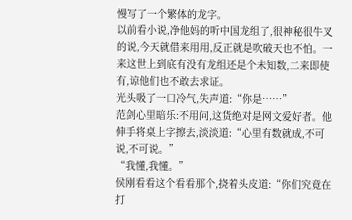慢写了一个繁体的龙字。
以前看小说,净他妈的听中国龙组了,很神秘很牛叉的说,今天就借来用用,反正就是吹破天也不怕。一来这世上到底有没有龙组还是个未知数,二来即使有,谅他们也不敢去求证。
光头吸了一口冷气,失声道:“你是……”
范剑心里暗乐:不用问,这货绝对是网文爱好者。他伸手将桌上字擦去,淡淡道:“心里有数就成,不可说,不可说。”
“我懂,我懂。”
侯刚看看这个看看那个,挠着头皮道:“你们究竟在打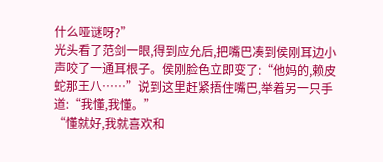什么哑谜呀?”
光头看了范剑一眼,得到应允后,把嘴巴凑到侯刚耳边小声咬了一通耳根子。侯刚脸色立即变了:“他妈的,赖皮蛇那王八……”说到这里赶紧捂住嘴巴,举着另一只手道:“我懂,我懂。”
“懂就好,我就喜欢和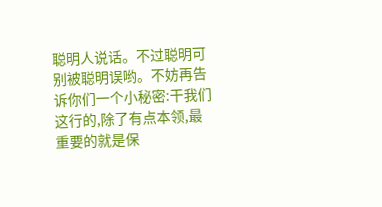聪明人说话。不过聪明可别被聪明误哟。不妨再告诉你们一个小秘密:干我们这行的,除了有点本领,最重要的就是保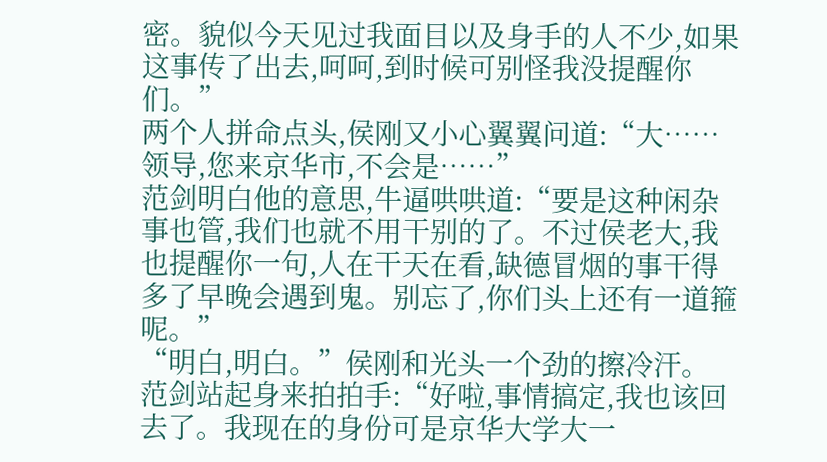密。貌似今天见过我面目以及身手的人不少,如果这事传了出去,呵呵,到时候可别怪我没提醒你们。”
两个人拼命点头,侯刚又小心翼翼问道:“大……领导,您来京华市,不会是……”
范剑明白他的意思,牛逼哄哄道:“要是这种闲杂事也管,我们也就不用干别的了。不过侯老大,我也提醒你一句,人在干天在看,缺德冒烟的事干得多了早晚会遇到鬼。别忘了,你们头上还有一道箍呢。”
“明白,明白。”侯刚和光头一个劲的擦冷汗。
范剑站起身来拍拍手:“好啦,事情搞定,我也该回去了。我现在的身份可是京华大学大一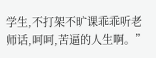学生,不打架不旷课乖乖听老师话,呵呵,苦逼的人生啊。”